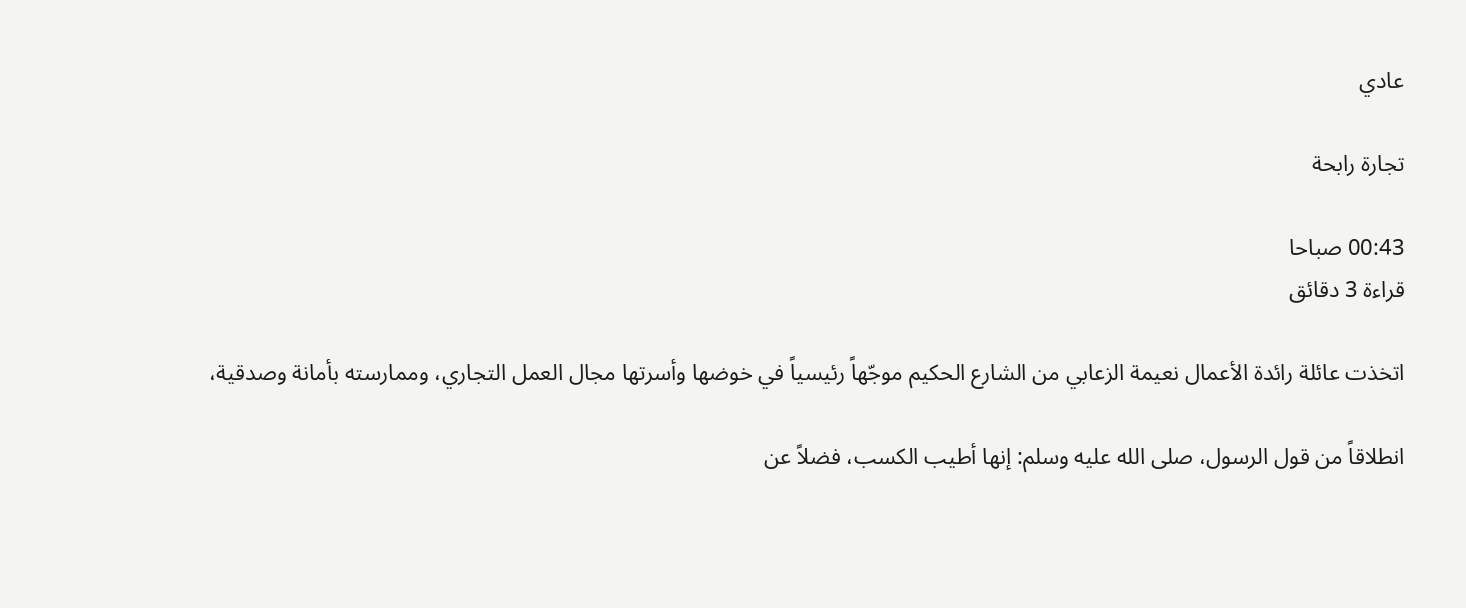عادي

تجارة رابحة

00:43 صباحا
قراءة 3 دقائق

اتخذت عائلة رائدة الأعمال نعيمة الزعابي من الشارع الحكيم موجّهاً رئيسياً في خوضها وأسرتها مجال العمل التجاري، وممارسته بأمانة وصدقية،

انطلاقاً من قول الرسول، صلى الله عليه وسلم: إنها أطيب الكسب، فضلاً عن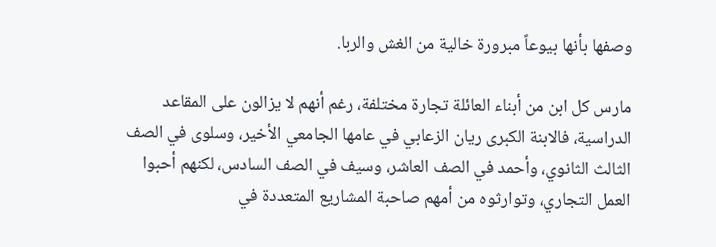وصفها بأنها بيوعاً مبرورة خالية من الغش والربا.

مارس كل ابن من أبناء العائلة تجارة مختلفة، رغم أنهم لا يزالون على المقاعد الدراسية، فالابنة الكبرى ريان الزعابي في عامها الجامعي الأخير، وسلوى في الصف الثالث الثانوي، وأحمد في الصف العاشر، وسيف في الصف السادس، لكنهم أحبوا العمل التجاري، وتوارثوه من أمهم صاحبة المشاريع المتعددة في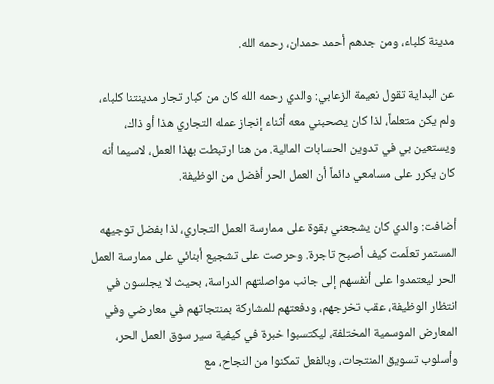مدينة كلباء، ومن جدهم أحمد حمدان، رحمه الله.

عن البداية تقول نعيمة الزعابي: والدي رحمه الله كان من كبار تجار مدينتنا كلباء،  ولم يكن متعلماً، لذا كان يصحبني معه أثناء إنجاز عمله التجاري هذا أو ذاك، ويستعين بي في تدوين الحسابات المالية. من هنا ارتبطت بهذا العمل، لاسيما أنه كان يكرر على مسامعي دائماً أن العمل الحر أفضل من الوظيفة.

أضافت: والدي كان يشجعني بقوة على ممارسة العمل التجاري، لذا بفضل توجيهه المستمر تعلّمت كيف أصبح تاجرة. وحرصت على تشجيع أبنائي على ممارسة العمل الحر ليعتمدوا على أنفسهم إلى جانب مواصلتهم الدراسة، بحيث لا يجلسون في انتظار الوظيفة، عقب تخرجهم، ودفعتهم للمشاركة بمنتجاتهم في معارضي وفي المعارض الموسمية المختلفة، ليكتسبوا خبرة في كيفية سير سوق العمل الحر، وأسلوب تسويق المنتجات، وبالفعل تمكنوا من النجاح، مع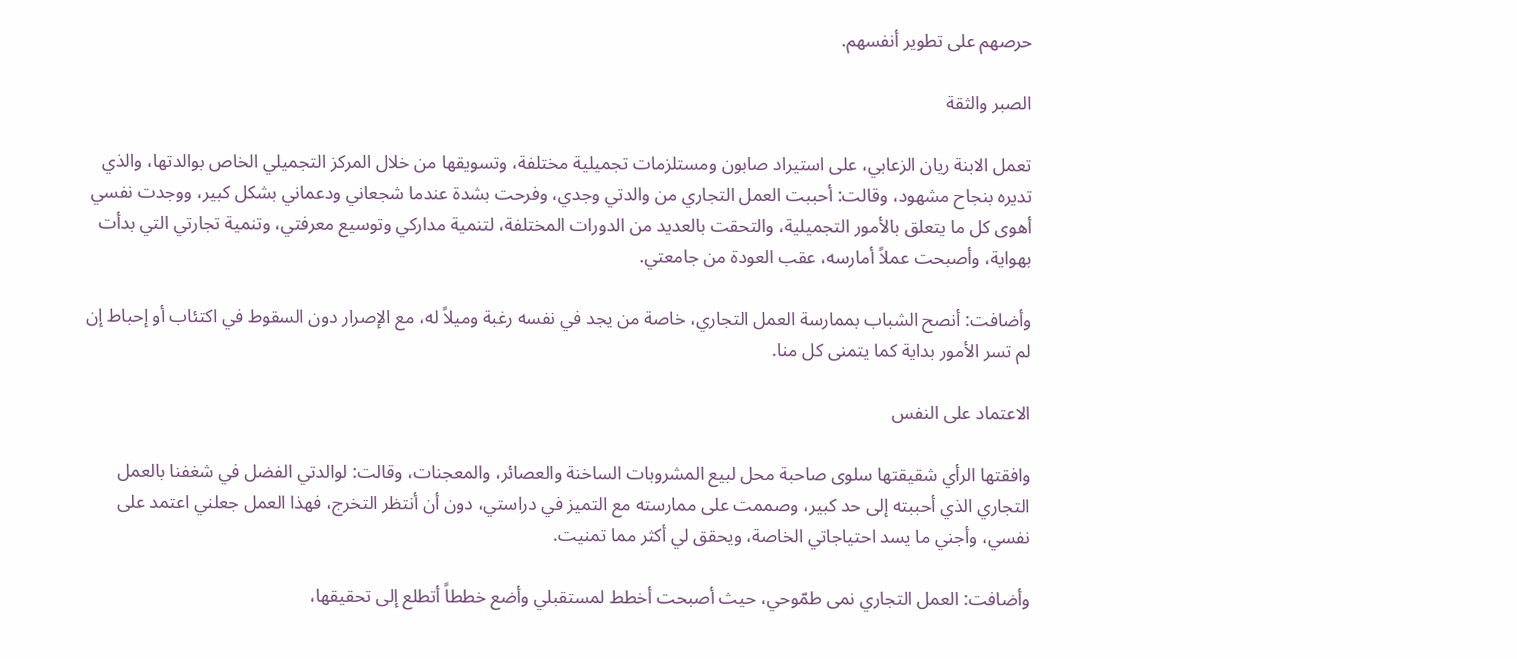حرصهم على تطوير أنفسهم.

الصبر والثقة

تعمل الابنة ريان الزعابي، على استيراد صابون ومستلزمات تجميلية مختلفة، وتسويقها من خلال المركز التجميلي الخاص بوالدتها، والذي تديره بنجاح مشهود، وقالت: أحببت العمل التجاري من والدتي وجدي، وفرحت بشدة عندما شجعاني ودعماني بشكل كبير، ووجدت نفسي أهوى كل ما يتعلق بالأمور التجميلية، والتحقت بالعديد من الدورات المختلفة، لتنمية مداركي وتوسيع معرفتي، وتنمية تجارتي التي بدأت بهواية، وأصبحت عملاً أمارسه، عقب العودة من جامعتي.

وأضافت: أنصح الشباب بممارسة العمل التجاري، خاصة من يجد في نفسه رغبة وميلاً له، مع الإصرار دون السقوط في اكتئاب أو إحباط إن لم تسر الأمور بداية كما يتمنى كل منا.

الاعتماد على النفس

وافقتها الرأي شقيقتها سلوى صاحبة محل لبيع المشروبات الساخنة والعصائر، والمعجنات، وقالت: لوالدتي الفضل في شغفنا بالعمل التجاري الذي أحببته إلى حد كبير، وصممت على ممارسته مع التميز في دراستي، دون أن أنتظر التخرج، فهذا العمل جعلني اعتمد على نفسي، وأجني ما يسد احتياجاتي الخاصة، ويحقق لي أكثر مما تمنيت.

وأضافت: العمل التجاري نمى طمّوحي، حيث أصبحت أخطط لمستقبلي وأضع خططاً أتطلع إلى تحقيقها،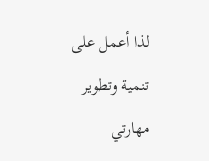لذا أعمل على تنمية وتطوير مهارتي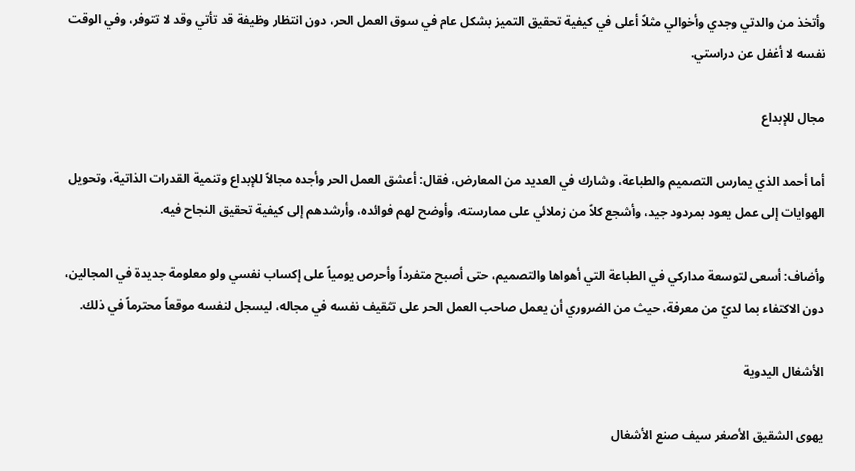وأتخذ من والدتي وجدي وأخوالي مثلاً أعلى في كيفية تحقيق التميز بشكل عام في سوق العمل الحر، دون انتظار وظيفة قد تأتي وقد لا تتوفر، وفي الوقت نفسه لا أغفل عن دراستي.

مجال للإبداع

أما أحمد الذي يمارس التصميم والطباعة، وشارك في العديد من المعارض، فقال: أعشق العمل الحر وأجده مجالاً للإبداع وتنمية القدرات الذاتية، وتحويل الهوايات إلى عمل يعود بمردود جيد، وأشجع كلاً من زملائي على ممارسته، وأوضح لهم فوائده، وأرشدهم إلى كيفية تحقيق النجاح فيه.

وأضاف: أسعى لتوسعة مداركي في الطباعة التي أهواها والتصميم، حتى أصبح متفرداً وأحرص يومياً على إكساب نفسي ولو معلومة جديدة في المجالين، دون الاكتفاء بما لديّ من معرفة، حيث من الضروري أن يعمل صاحب العمل الحر على تثقيف نفسه في مجاله، ليسجل لنفسه موقعاً محترماً في ذلك.

الأشغال اليدوية

يهوى الشقيق الأصغر سيف صنع الأشغال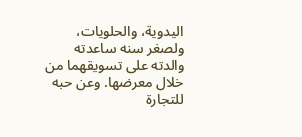اليدوية، والحلويات، ولصغر سنه ساعدته والدته على تسويقهما من خلال معرضها. وعن حبه للتجارة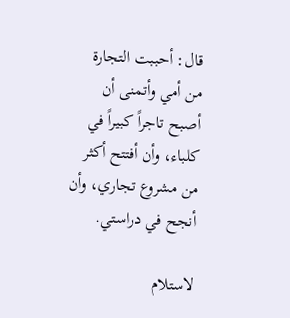قال: أحببت التجارة من أمي وأتمنى أن أصبح تاجراً كبيراً في كلباء، وأن أفتتح أكثر من مشروع تجاري، وأن أنجح في دراستي.

لاستلام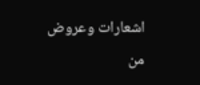اشعارات وعروض من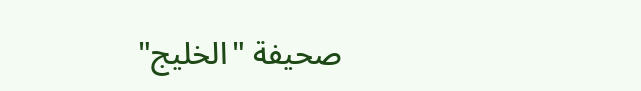صحيفة "الخليج"